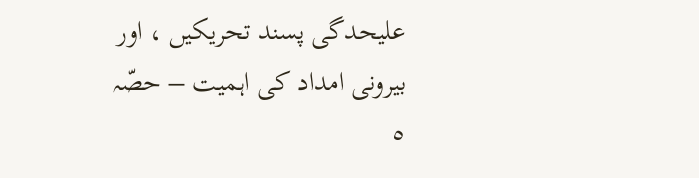علیحدگی پسند تحریکیں ، اور بیرونی امداد کی اہمیت – حصّہ ٥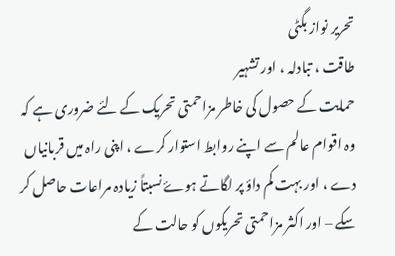تحریر نواز بگٹی
طاقت ، تبادلہ ، اور تشہیر
حمایت کے حصول کی خاطر مزاحمتی تحریک کے لئے ضروری ہے کہ وہ اقوام عالم سے اپنے روابط استوار کرے ، اپنی راہ میں قربانیاں دے ، اور بہت کم داؤ پر لگاتے ہوۓ نسبتاً زیادہ مراعات حاصل کر سکے – اور اکثر مزاحمتی تحریکوں کو حالت کے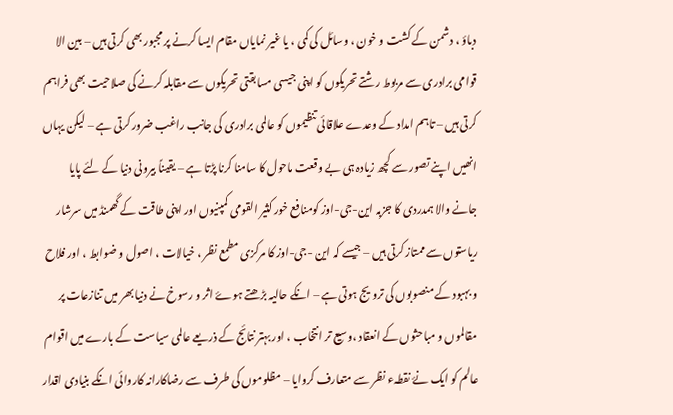دباؤ ، دشمن کے کشت و خون ، وسائل کی کمی ، یا غیر نمایاں مقام ایسا کرنے پر مجبور بھی کرتی ہیں – بین الا قوامی برادری سے مربوط رشتے تحریکوں کو اپنی جیسی مسابقتی تحریکوں سے مقابلہ کرنے کی صلاحیت بھی فراہم کرتی ہیں – تاہم امداد کے وعدے علاقائی تنظیموں کو عالمی برادری کی جانب راغب ضرور کرتی ہے – لیکن یہاں انھیں اپنے تصور سے کچھ زیادہ ہی بے وقعت ماحول کا سامنا کرنا پڑتا ہے – یقیناً بیرونی دنیا کے لئے پایا جانے والا ہمدردی کا جزبہ این-جی-اوز کومنافع خور کثیر القومی کمپنیوں اور اپنی طاقت کے گھمنڈ میں سرشار ریاستوں سے ممتاز کرتی ہیں – جیسے کہ این -جی-اوز کا مرکزی مطمع نظر ، خیالات ، اصول و ضوابط ، اور فلاح و بہبود کے منصوبوں کی ترویج ہوتی ہے – انکے حالیہ بڑھتے ہوۓ اثر و رسوخ نے دنیا بھر میں تنازعات پر مقالموں و مباحثوں کے انعقاد ،وسیع تر انتخاب ، اور بہتر نتائج کے ذریعے عالمی سیاست کے بارے میں اقوام عالم کو ایک نۓ نقطہء نظر سے متعارف کروایا – مظلوموں کی طرف سے رضاکارانہ کاروائی انکے بنیادی اقدار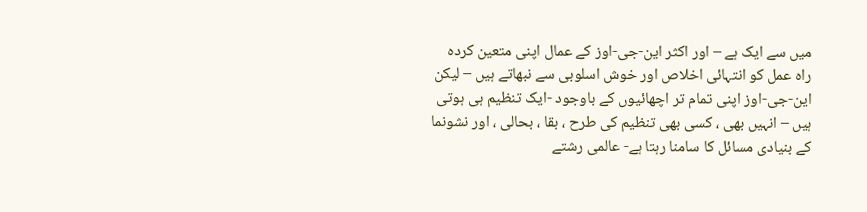میں سے ایک ہے – اور اکثر این-جی-اوز کے عمال اپنی متعین کردہ راہ عمل کو انتہائی اخلاص اور خوش اسلوبی سے نبھاتے ہیں – لیکن این-جی-اوز اپنی تمام تر اچھائیوں کے باوجود -ایک تنظیم ہی ہوتی ہیں – انہیں بھی ، کسی بھی تنظیم کی طرح ، بقا ، بحالی ، اور نشونما کے بنیادی مسائل کا سامنا رہتا ہے- عالمی رشتے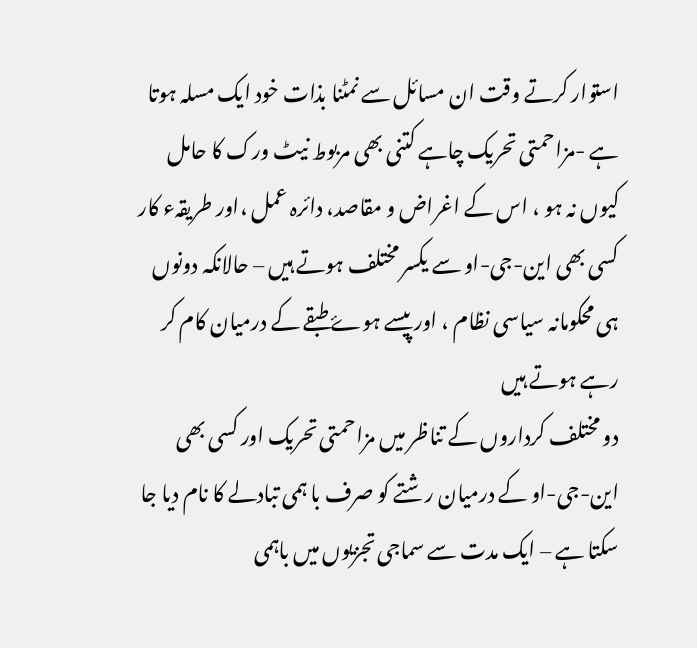استوار کرتے وقت ان مسائل سے نمٹنا بذات خود ایک مسلہ ہوتا ہے -مزاحمتی تحریک چاہے کتنی بھی مربوط نیٹ ورک کا حامل کیوں نہ ہو ، اس کے اغراض و مقاصد، دائرہ عمل ،اور طریقہء کار کسی بھی این-جی-او سے یکسر مختلف ہوتے ہیں – حالانکہ دونوں ہی محکومانہ سیاسی نظام ، اور پیسے ہوۓ طبقے کے درمیان کام کر رہے ہوتے ہیں
دو مختلف کرداروں کے تناظر میں مزاحمتی تحریک اور کسی بھی این-جی-او کے درمیان رشتے کو صرف با ہمی تبادلے کا نام دیا جا سکتا ہے – ایک مدت سے سماجی تجزیوں میں باہمی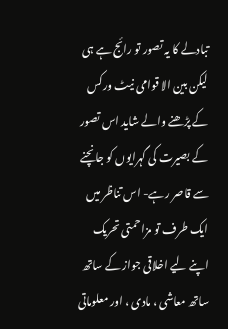تبادلے کا یہ تصور تو رائج ہے ہی لیکن بین الا قوامی نیٹ ورکس کے پڑھنے والے شاید اس تصور کے بصیرت کی گہرایوں کو جانچنے سے قاصر رہے- اس تناظر میں ایک طرف تو مزاحمتی تحریک اپنے لیے اخلاقی جواز کے ساتھ ساتھ معاشی ، مادی ، اور معلوماتی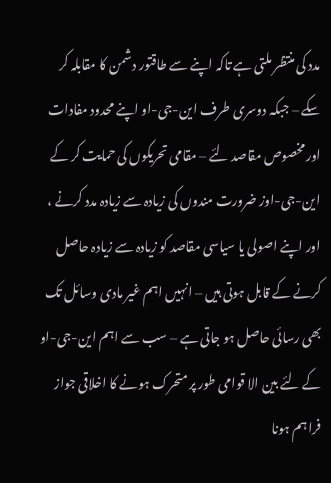مدد کی منتظر ملتی ہے تاکہ اپنے سے طاقتور دشمن کا مقابلہ کر سکے – جبکہ دوسری طرف این-جی-او اپنے محدود مفادات اور مخصوص مقاصد لئے – مقامی تحریکوں کی حمایت کر کے این-جی-اوز ضرورت مندوں کی زیادہ سے زیادہ مدد کرنے ، اور اپنے اصولی یا سیاسی مقاصد کو زیادہ سے زیادہ حاصل کرنے کے قابل ہوتی ہیں – انہیں اہم غیر مادی وسائل تک بھی رسائی حاصل ہو جاتی ہے – سب سے اہم این-جی-او کے لئے بین الا قوامی طور پر متحرک ہونے کا اخلاقی جواز فراہم ہونا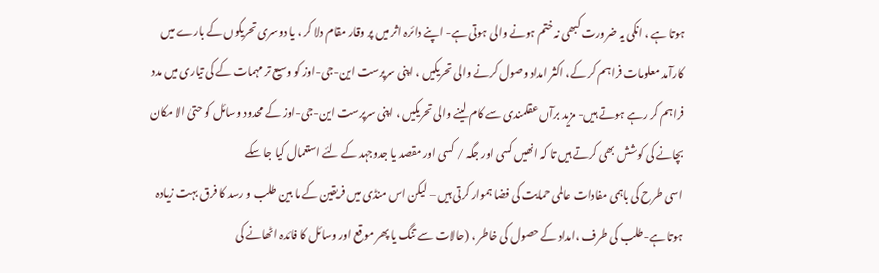ہوتا ہے ، انکی یہ ضرورت کبھی نہ ختم ہونے والی ہوتی ہے- اپنے دائرہ اثر میں پر وقار مقام دلا کر ، یا دوسری تحریکوں کے بارے میں کارآمد معلومات فراہم کر کے، اکثر امداد وصول کرنے والی تحریکیں ، اپنی سرپرست این-جی-اوز کو وسیع تر مہمات کے کی تیاری میں مدد فراہم کر رہے ہوتے ہیں- مزید برآں عقلمندی سے کام لینے والی تحریکیں ، اپنی سرپرست این-جی-اوز کے محدود وسائل کو حتیٰ الا مکان بچانے کی کوشش بھی کرتے ہیں تا کہ انھیں کسی اور جگہ / کسی اور مقصد یا جدوجہد کے لئے استعمال کیا جا سکے
اسی طرح کی باہمی مفادات عالمی حمایت کی فضا ہموار کرتی ہیں – لیکن اس منڈی میں فریقین کے ما بین طلب و رسد کا فرق بہت زیادہ ہوتا ہے-طلب کی طرف ،امداد کے حصول کی خاطر ، (حالات سے تنگ یا پھر موقع اور وسائل کا فائدہ اٹھانے کی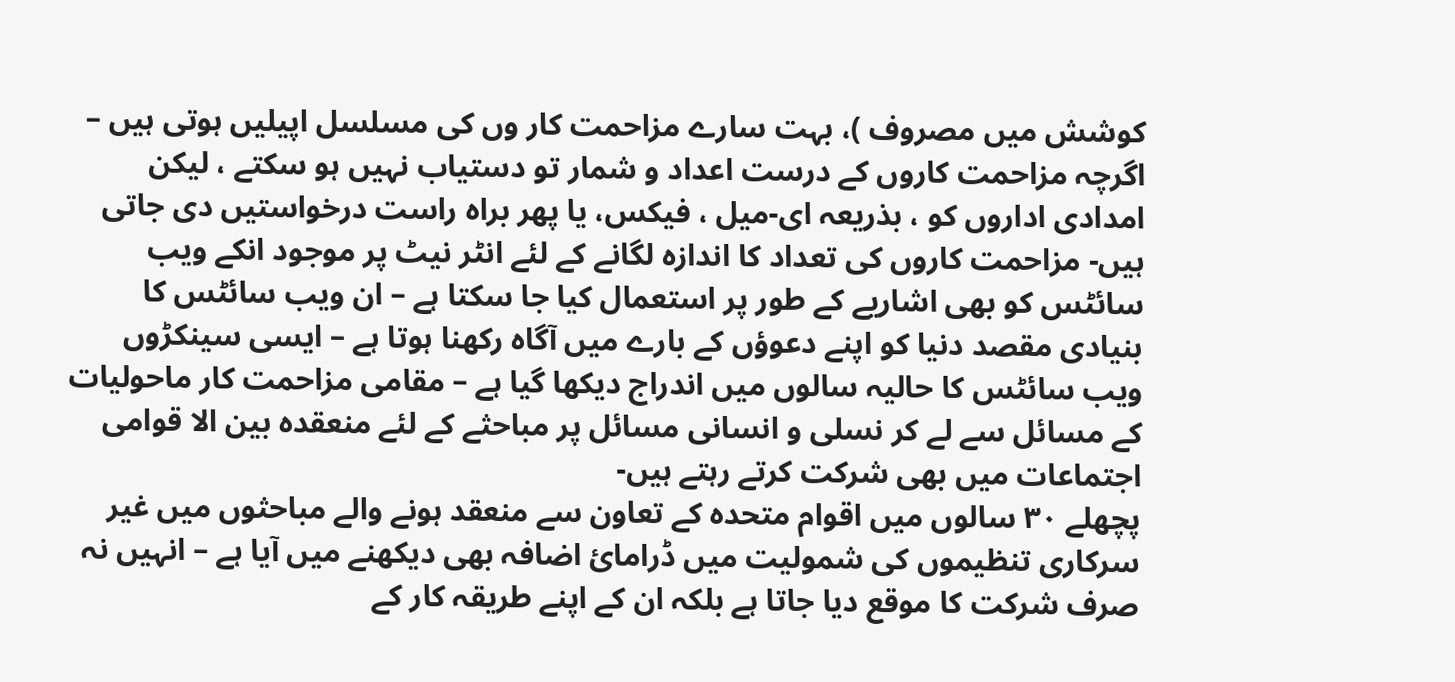کوشش میں مصروف )، بہت سارے مزاحمت کار وں کی مسلسل اپیلیں ہوتی ہیں – اگرچہ مزاحمت کاروں کے درست اعداد و شمار تو دستیاب نہیں ہو سکتے ، لیکن امدادی اداروں کو ، بذریعہ ای-میل ، فیکس، یا پھر براہ راست درخواستیں دی جاتی ہیں- مزاحمت کاروں کی تعداد کا اندازہ لگانے کے لئے انٹر نیٹ پر موجود انکے ویب سائٹس کو بھی اشاریے کے طور پر استعمال کیا جا سکتا ہے – ان ویب سائٹس کا بنیادی مقصد دنیا کو اپنے دعوؤں کے بارے میں آگاہ رکھنا ہوتا ہے – ایسی سینکڑوں ویب سائٹس کا حالیہ سالوں میں اندراج دیکھا گیا ہے – مقامی مزاحمت کار ماحولیات کے مسائل سے لے کر نسلی و انسانی مسائل پر مباحثے کے لئے منعقدہ بین الا قوامی اجتماعات میں بھی شرکت کرتے رہتے ہیں-
پچھلے ٣٠ سالوں میں اقوام متحدہ کے تعاون سے منعقد ہونے والے مباحثوں میں غیر سرکاری تنظیموں کی شمولیت میں ڈرامائ اضافہ بھی دیکھنے میں آیا ہے – انہیں نہ صرف شرکت کا موقع دیا جاتا ہے بلکہ ان کے اپنے طریقہ کار کے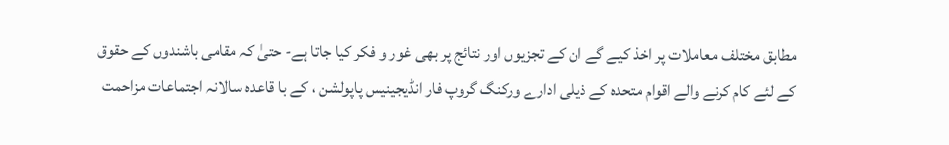مطابق مختلف معاملات پر اخذ کیے گے ان کے تجزیوں اور نتائج پر بھی غور و فکر کیا جاتا ہے- حتیٰ کہ مقامی باشندوں کے حقوق کے لئے کام کرنے والے اقوام متحدہ کے ذیلی ادارے ورکنگ گروپ فار انڈیجینیس پاپولشن ، کے با قاعدہ سالانہ اجتماعات مزاحمت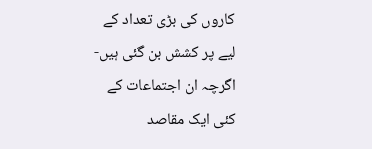کاروں کی بڑی تعداد کے لیے پر کشش بن گئی ہیں- اگرچہ ان اجتماعات کے کئی ایک مقاصد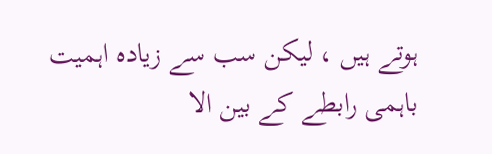ہوتے ہیں ، لیکن سب سے زیادہ اہمیت باہمی رابطے کے بین الا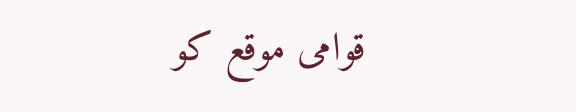قوامی موقع کو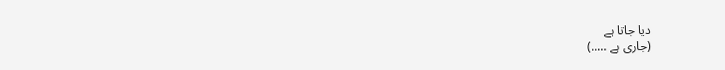دیا جاتا ہے
(جاری ہے …..)